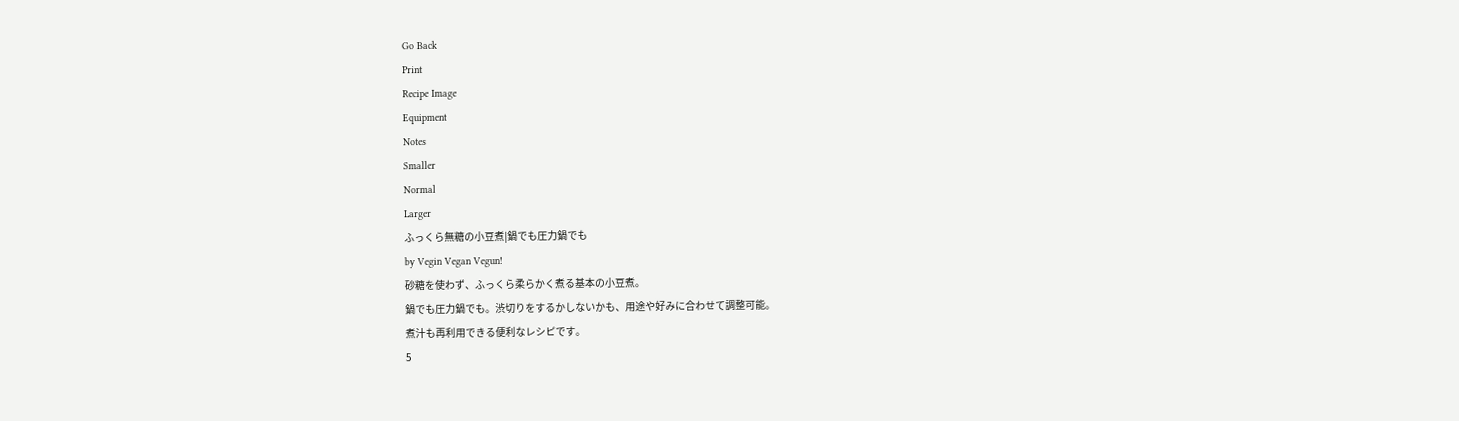Go Back
Print
Recipe Image
Equipment
Notes
Smaller
Normal
Larger
ふっくら無糖の小豆煮|鍋でも圧力鍋でも
by Vegin Vegan Vegun!
砂糖を使わず、ふっくら柔らかく煮る基本の小豆煮。
鍋でも圧力鍋でも。渋切りをするかしないかも、用途や好みに合わせて調整可能。
煮汁も再利用できる便利なレシピです。
5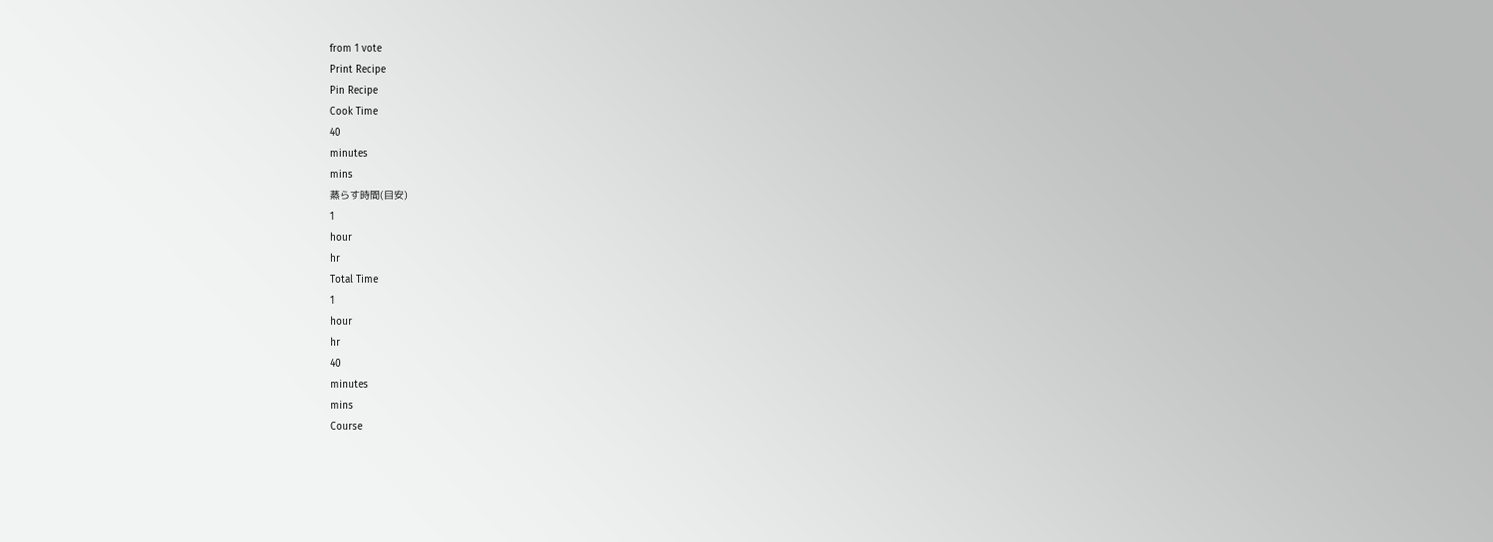from 1 vote
Print Recipe
Pin Recipe
Cook Time
40
minutes
mins
蒸らす時間(目安)
1
hour
hr
Total Time
1
hour
hr
40
minutes
mins
Course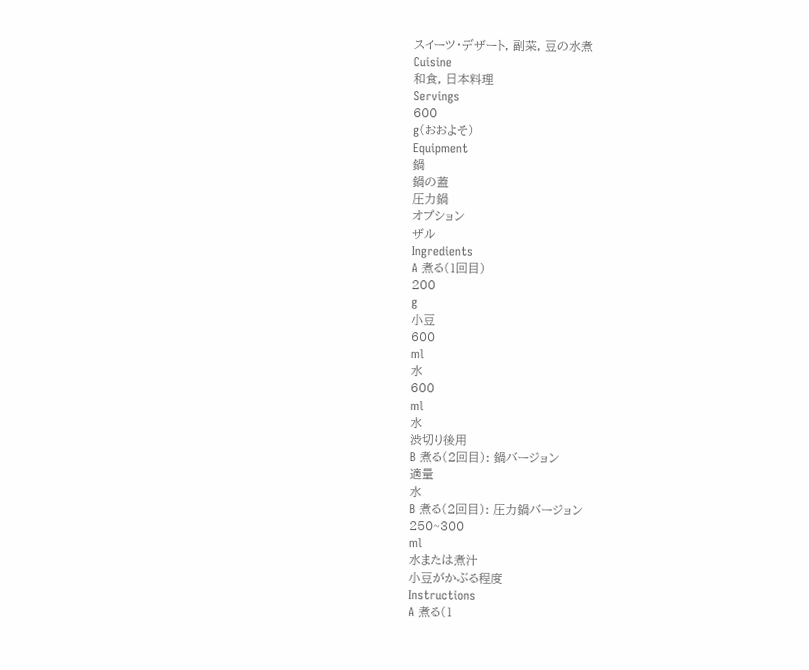スイーツ・デザート, 副菜, 豆の水煮
Cuisine
和食, 日本料理
Servings
600
g(おおよそ)
Equipment
鍋
鍋の蓋
圧力鍋
オプション
ザル
Ingredients
A 煮る(1回目)
200
g
小豆
600
ml
水
600
ml
水
渋切り後用
B 煮る(2回目): 鍋バージョン
適量
水
B 煮る(2回目): 圧力鍋バージョン
250~300
ml
水または煮汁
小豆がかぶる程度
Instructions
A 煮る(1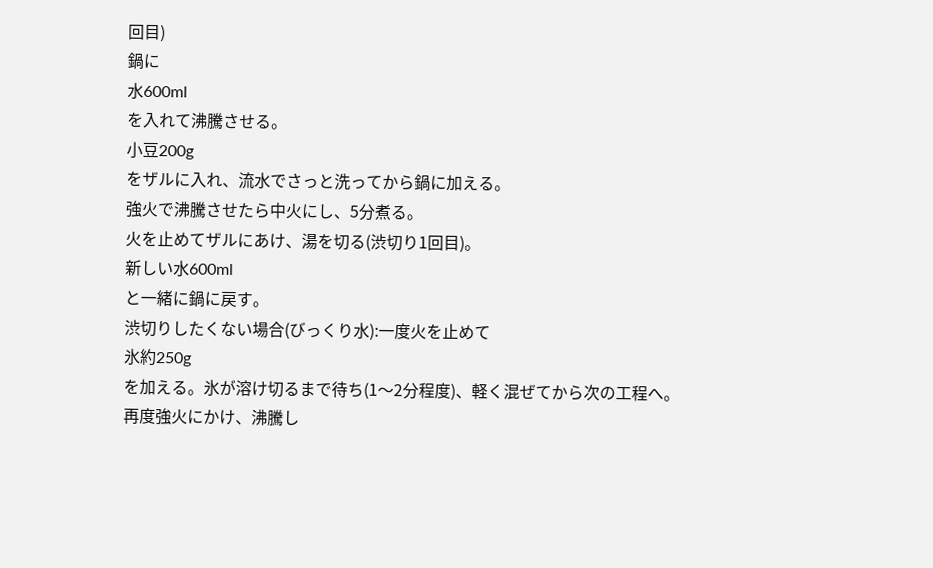回目)
鍋に
水600ml
を入れて沸騰させる。
小豆200g
をザルに入れ、流水でさっと洗ってから鍋に加える。
強火で沸騰させたら中火にし、5分煮る。
火を止めてザルにあけ、湯を切る(渋切り1回目)。
新しい水600ml
と一緒に鍋に戻す。
渋切りしたくない場合(びっくり水):一度火を止めて
氷約250g
を加える。氷が溶け切るまで待ち(1〜2分程度)、軽く混ぜてから次の工程へ。
再度強火にかけ、沸騰し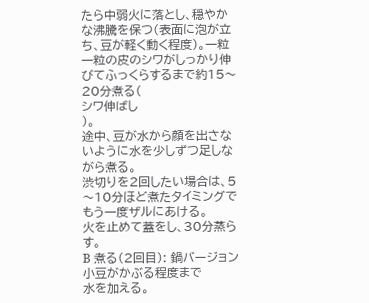たら中弱火に落とし、穏やかな沸騰を保つ(表面に泡が立ち、豆が軽く動く程度)。一粒一粒の皮のシワがしっかり伸びてふっくらするまで約15〜20分煮る(
シワ伸ばし
)。
途中、豆が水から顔を出さないように水を少しずつ足しながら煮る。
渋切りを2回したい場合は、5〜10分ほど煮たタイミングでもう一度ザルにあける。
火を止めて蓋をし、30分蒸らす。
B 煮る(2回目): 鍋バージョン
小豆がかぶる程度まで
水を加える。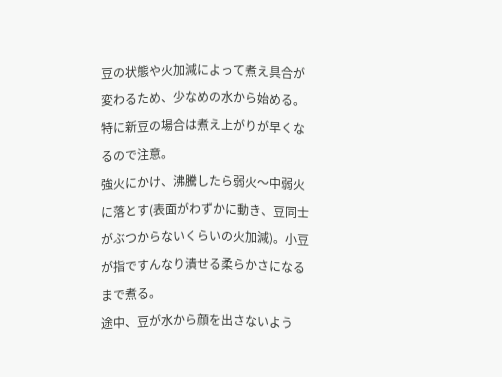豆の状態や火加減によって煮え具合が変わるため、少なめの水から始める。特に新豆の場合は煮え上がりが早くなるので注意。
強火にかけ、沸騰したら弱火〜中弱火に落とす(表面がわずかに動き、豆同士がぶつからないくらいの火加減)。小豆が指ですんなり潰せる柔らかさになるまで煮る。
途中、豆が水から顔を出さないよう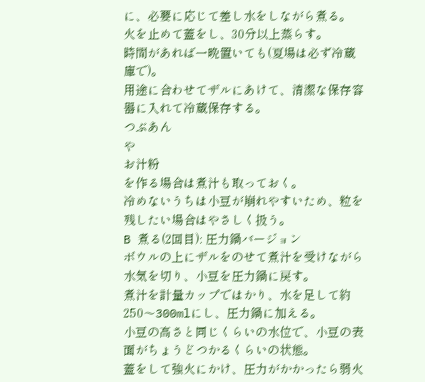に、必要に応じて差し水をしながら煮る。
火を止めて蓋をし、30分以上蒸らす。
時間があれば一晩置いても(夏場は必ず冷蔵庫で)。
用途に合わせてザルにあけて、清潔な保存容器に入れて冷蔵保存する。
つぶあん
や
お汁粉
を作る場合は煮汁も取っておく。
冷めないうちは小豆が崩れやすいため、粒を残したい場合はやさしく扱う。
B 煮る(2回目): 圧力鍋バージョン
ボウルの上にザルをのせて煮汁を受けながら水気を切り、小豆を圧力鍋に戻す。
煮汁を計量カップではかり、水を足して約250〜300mlにし、圧力鍋に加える。
小豆の高さと同じくらいの水位で、小豆の表面がちょうどつかるくらいの状態。
蓋をして強火にかけ、圧力がかかったら弱火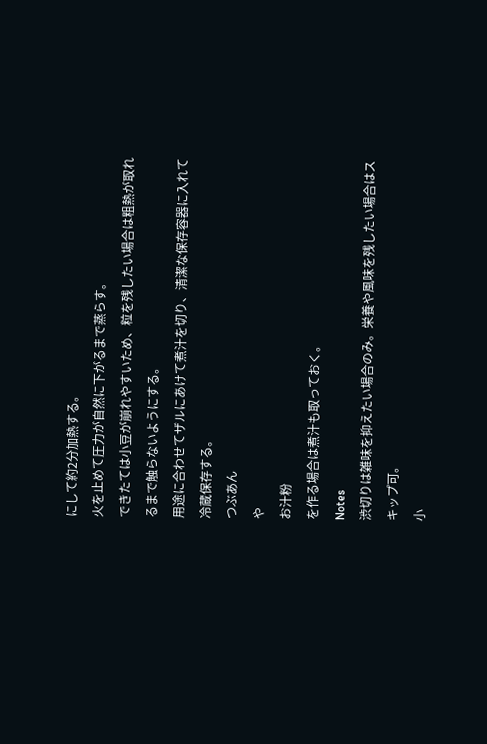にして約2分加熱する。
火を止めて圧力が自然に下がるまで蒸らす。
できたては小豆が崩れやすいため、粒を残したい場合は粗熱が取れるまで触らないようにする。
用途に合わせてザルにあけて煮汁を切り、清潔な保存容器に入れて冷蔵保存する。
つぶあん
や
お汁粉
を作る場合は煮汁も取っておく。
Notes
渋切りは雑味を抑えたい場合のみ。栄養や風味を残したい場合はスキップ可。
小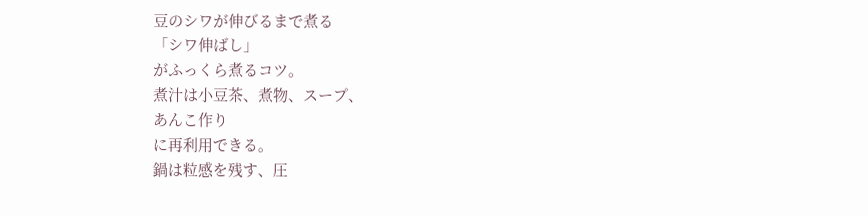豆のシワが伸びるまで煮る
「シワ伸ばし」
がふっくら煮るコツ。
煮汁は小豆茶、煮物、スープ、
あんこ作り
に再利用できる。
鍋は粒感を残す、圧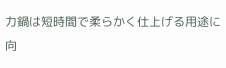力鍋は短時間で柔らかく仕上げる用途に向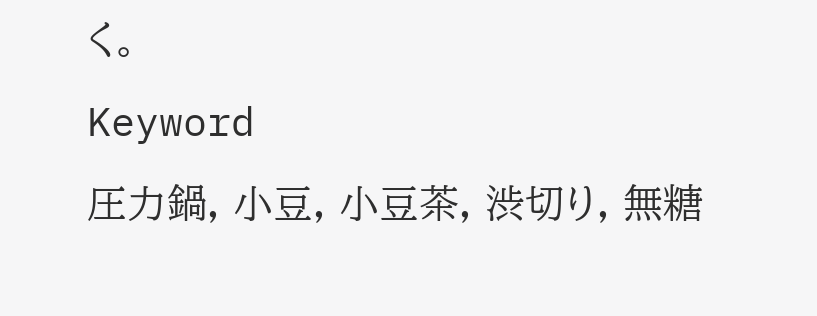く。
Keyword
圧力鍋, 小豆, 小豆茶, 渋切り, 無糖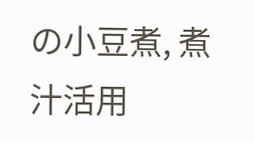の小豆煮, 煮汁活用